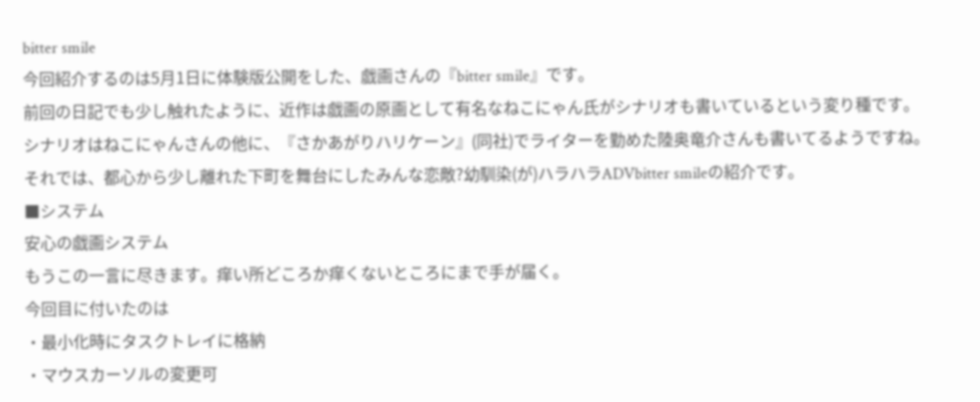bitter smile
今回紹介するのは5月1日に体験版公開をした、戯画さんの『bitter smile』です。
前回の日記でも少し触れたように、近作は戯画の原画として有名なねこにゃん氏がシナリオも書いているという変り種です。
シナリオはねこにゃんさんの他に、『さかあがりハリケーン』(同社)でライターを勤めた陸奥竜介さんも書いてるようですね。
それでは、都心から少し離れた下町を舞台にしたみんな恋敵?幼馴染(が)ハラハラADVbitter smileの紹介です。
■システム
安心の戯画システム
もうこの一言に尽きます。痒い所どころか痒くないところにまで手が届く。
今回目に付いたのは
・最小化時にタスクトレイに格納
・マウスカーソルの変更可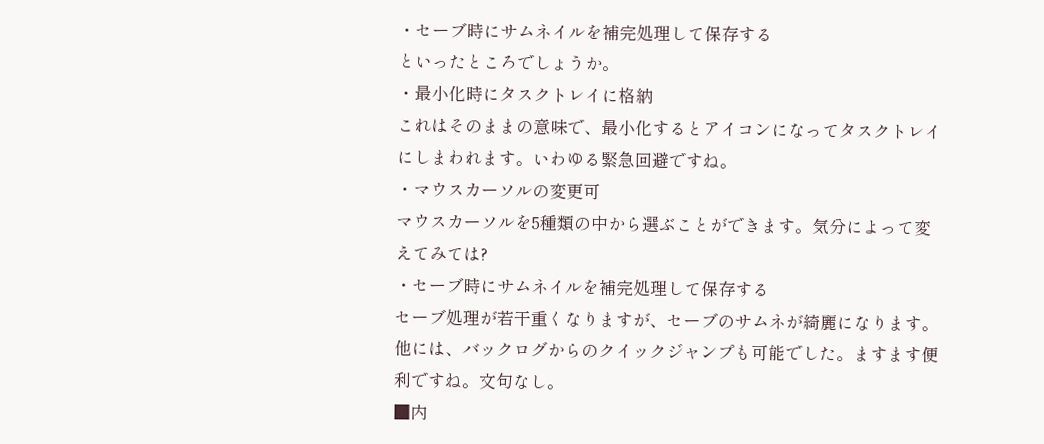・セーブ時にサムネイルを補完処理して保存する
といったところでしょうか。
・最小化時にタスクトレイに格納
これはそのままの意味で、最小化するとアイコンになってタスクトレイにしまわれます。いわゆる緊急回避ですね。
・マウスカーソルの変更可
マウスカーソルを5種類の中から選ぶことができます。気分によって変えてみては?
・セーブ時にサムネイルを補完処理して保存する
セーブ処理が若干重くなりますが、セーブのサムネが綺麗になります。
他には、バックログからのクイックジャンプも可能でした。ますます便利ですね。文句なし。
■内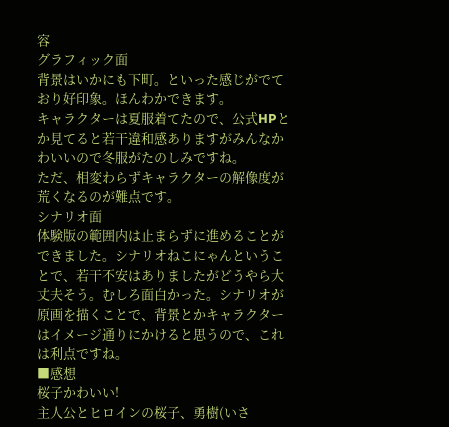容
グラフィック面
背景はいかにも下町。といった感じがでており好印象。ほんわかできます。
キャラクターは夏服着てたので、公式HPとか見てると若干違和感ありますがみんなかわいいので冬服がたのしみですね。
ただ、相変わらずキャラクターの解像度が荒くなるのが難点です。
シナリオ面
体験版の範囲内は止まらずに進めることができました。シナリオねこにゃんということで、若干不安はありましたがどうやら大丈夫そう。むしろ面白かった。シナリオが原画を描くことで、背景とかキャラクターはイメージ通りにかけると思うので、これは利点ですね。
■感想
桜子かわいい!
主人公とヒロインの桜子、勇樹(いさ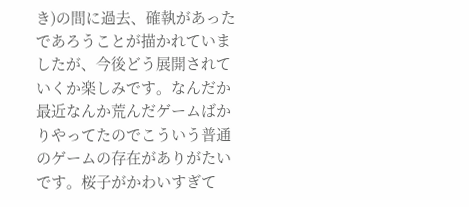き)の間に過去、確執があったであろうことが描かれていましたが、今後どう展開されていくか楽しみです。なんだか最近なんか荒んだゲームばかりやってたのでこういう普通のゲームの存在がありがたいです。桜子がかわいすぎて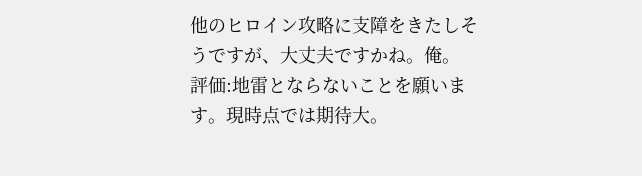他のヒロイン攻略に支障をきたしそうですが、大丈夫ですかね。俺。
評価:地雷とならないことを願います。現時点では期待大。